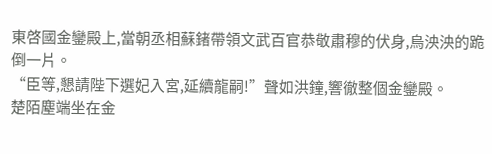東啓國金鑾殿上,當朝丞相蘇鍺帶領文武百官恭敬肅穆的伏身,烏泱泱的跪倒一片。
“臣等,懇請陛下選妃入宮,延續龍嗣!”聲如洪鐘,響徹整個金鑾殿。
楚陌塵端坐在金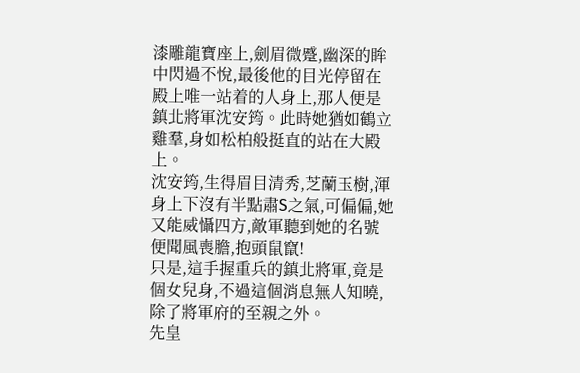漆雕龍寶座上,劍眉微蹙,幽深的眸中閃過不悅,最後他的目光停留在
殿上唯一站着的人身上,那人便是鎮北將軍沈安筠。此時她猶如鶴立雞羣,身如松柏般挺直的站在大殿上。
沈安筠,生得眉目清秀,芝蘭玉樹,渾身上下沒有半點肅S之氣,可偏偏,她又能威懾四方,敵軍聽到她的名號便聞風喪膽,抱頭鼠竄!
只是,這手握重兵的鎮北將軍,竟是個女兒身,不過這個消息無人知曉,除了將軍府的至親之外。
先皇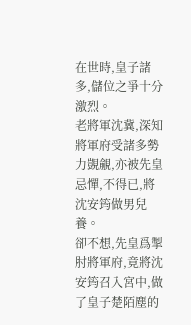在世時,皇子諸多,儲位之爭十分激烈。
老將軍沈冀,深知將軍府受諸多勢力覬覦,亦被先皇忌憚,不得已,將沈安筠做男兒養。
卻不想,先皇爲掣肘將軍府,竟將沈安筠召入宮中,做了皇子楚陌塵的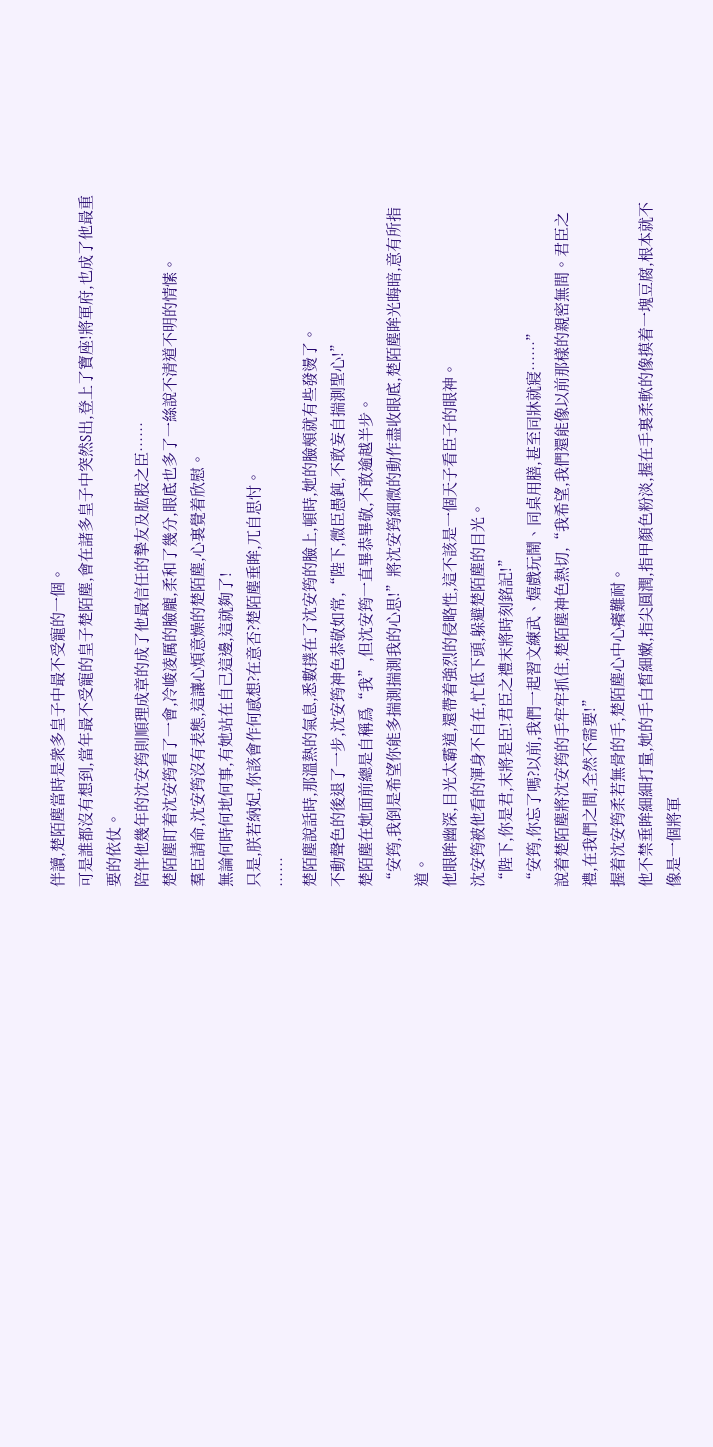伴讀,楚陌塵當時是衆多皇子中最不受寵的一個。
可是誰都沒有想到,當年最不受寵的皇子楚陌塵,會在諸多皇子中突然S出,登上了寶座!將軍府,也成了他最重要的依仗。
陪伴他幾年的沈安筠則順理成章的成了他最信任的摯友及肱股之臣……
楚陌塵盯着沈安筠看了一會,冷峻凌厲的臉龐,柔和了幾分,眼底也多了一絲說不清道不明的情愫。
羣臣請命,沈安筠沒有表態,這讓心煩意燥的楚陌塵,心裏覺着欣慰。
無論何時何地何事,有她站在自己這邊,這就夠了!
只是,朕若納妃,你該會作何感想?在意否?楚陌塵垂眸,兀自思忖。
……
楚陌塵說話時,那溫熱的氣息,悉數撲在了沈安筠的臉上,頓時,她的臉頰就有些發燙了。
不動聲色的後退了一步,沈安筠神色恭敬如常,“陛下,微臣愚鈍,不敢妄自揣測聖心!”
楚陌塵在她面前總是自稱爲“我”,但沈安筠一直畢恭畢敬,不敢逾越半步。
“安筠,我倒是希望你能多揣測揣測我的心思!”將沈安筠細微的動作盡收眼底,楚陌塵眸光晦暗,意有所指道。
他眼眸幽深,目光太霸道,還帶着強烈的侵略性,這不該是一個天子看臣子的眼神。
沈安筠被他看的渾身不自在,忙低下頭,躲避楚陌塵的目光。
“陛下,你是君,末將是臣!君臣之禮末將時刻銘記!”
“安筠,你忘了嗎?以前,我們一起習文練武、嬉戲玩鬧、同桌用膳,甚至同牀就寢……”
說着楚陌塵將沈安筠的手牢牢抓住,楚陌塵神色熱切,“我希望,我們還能像以前那樣的親密無間。君臣之禮,在我們之間,全然不需要!”
握着沈安筠柔若無骨的手,楚陌塵心中心癢難耐。
他不禁垂眸細細打量,她的手白皙細嫩,指尖圓潤,指甲顏色粉淡,握在手裏柔軟的像摸着一塊豆腐,根本就不像是一個將軍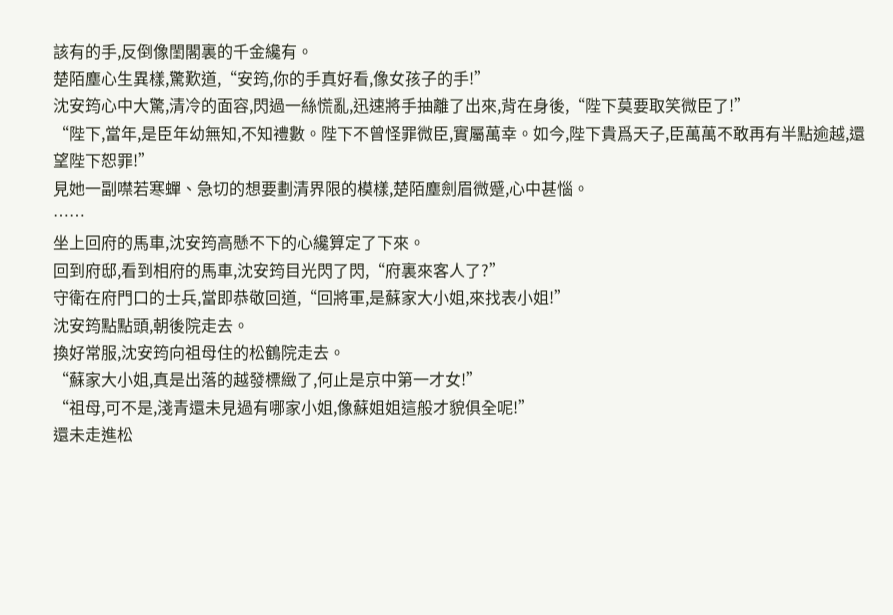該有的手,反倒像閨閣裏的千金纔有。
楚陌塵心生異樣,驚歎道,“安筠,你的手真好看,像女孩子的手!”
沈安筠心中大驚,清冷的面容,閃過一絲慌亂,迅速將手抽離了出來,背在身後,“陛下莫要取笑微臣了!”
“陛下,當年,是臣年幼無知,不知禮數。陛下不曾怪罪微臣,實屬萬幸。如今,陛下貴爲天子,臣萬萬不敢再有半點逾越,還望陛下恕罪!”
見她一副噤若寒蟬、急切的想要劃清界限的模樣,楚陌塵劍眉微蹙,心中甚惱。
……
坐上回府的馬車,沈安筠高懸不下的心纔算定了下來。
回到府邸,看到相府的馬車,沈安筠目光閃了閃,“府裏來客人了?”
守衛在府門口的士兵,當即恭敬回道,“回將軍,是蘇家大小姐,來找表小姐!”
沈安筠點點頭,朝後院走去。
換好常服,沈安筠向祖母住的松鶴院走去。
“蘇家大小姐,真是出落的越發標緻了,何止是京中第一才女!”
“祖母,可不是,淺青還未見過有哪家小姐,像蘇姐姐這般才貌俱全呢!”
還未走進松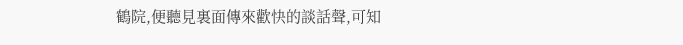鶴院,便聽見裏面傳來歡快的談話聲,可知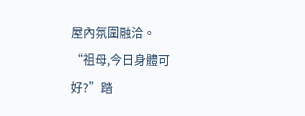屋內氛圍融洽。
“祖母,今日身體可好?”踏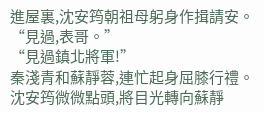進屋裏,沈安筠朝祖母躬身作揖請安。
“見過,表哥。”
“見過鎮北將軍!”
秦淺青和蘇靜蓉,連忙起身屈膝行禮。
沈安筠微微點頭,將目光轉向蘇靜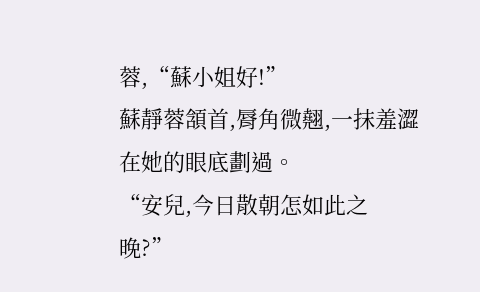蓉,“蘇小姐好!”
蘇靜蓉頷首,脣角微翹,一抹羞澀在她的眼底劃過。
“安兒,今日散朝怎如此之晚?”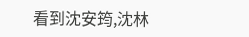看到沈安筠,沈林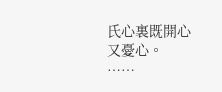氏心裏既開心又憂心。
……